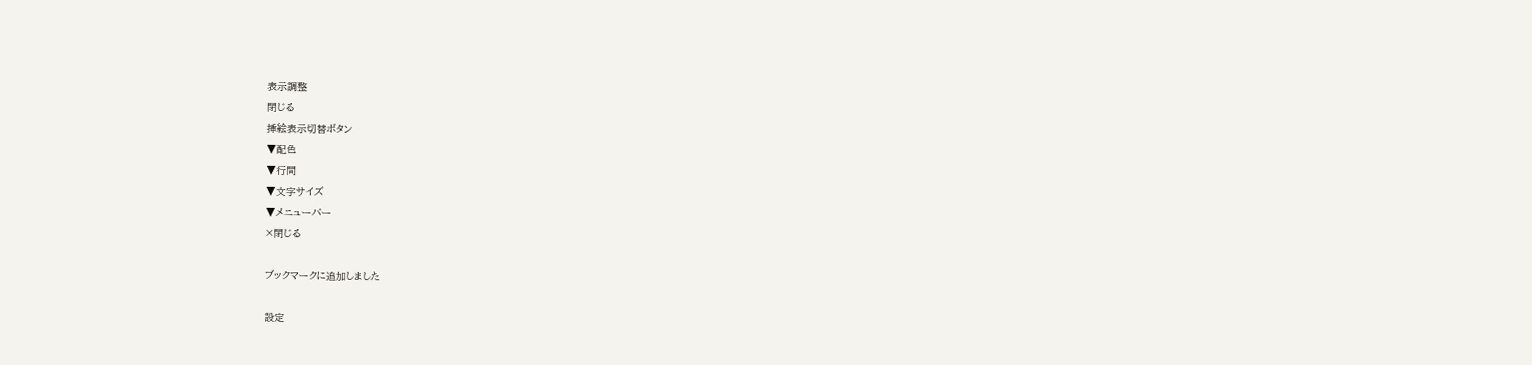表示調整
閉じる
挿絵表示切替ボタン
▼配色
▼行間
▼文字サイズ
▼メニューバー
×閉じる

ブックマークに追加しました

設定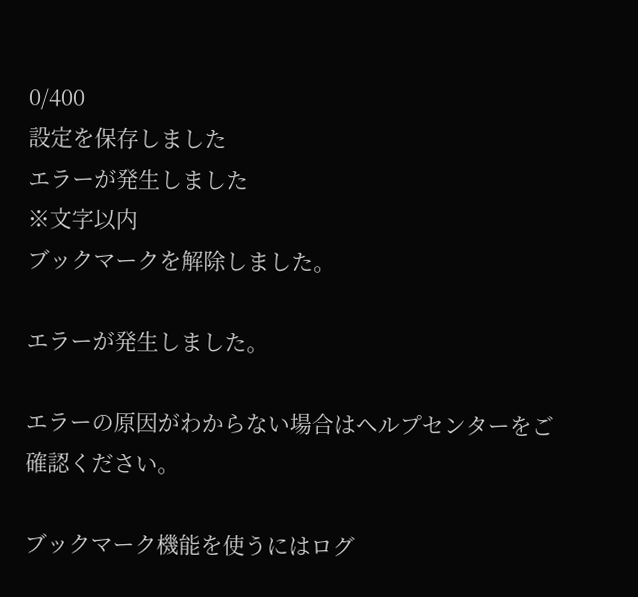0/400
設定を保存しました
エラーが発生しました
※文字以内
ブックマークを解除しました。

エラーが発生しました。

エラーの原因がわからない場合はヘルプセンターをご確認ください。

ブックマーク機能を使うにはログ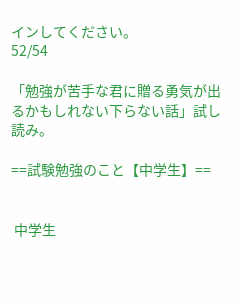インしてください。
52/54

「勉強が苦手な君に贈る勇気が出るかもしれない下らない話」試し読み。

==試験勉強のこと【中学生】==


 中学生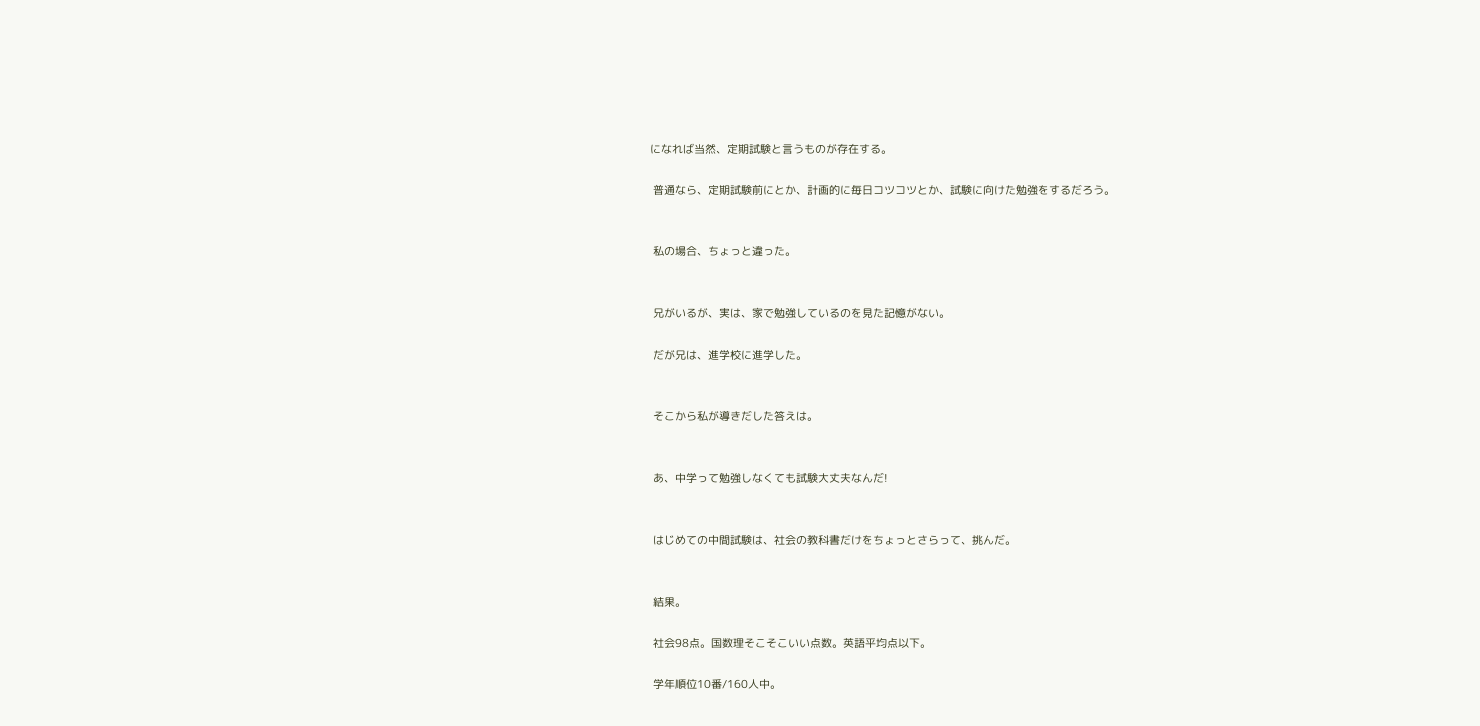になれば当然、定期試験と言うものが存在する。

 普通なら、定期試験前にとか、計画的に毎日コツコツとか、試験に向けた勉強をするだろう。


 私の場合、ちょっと違った。


 兄がいるが、実は、家で勉強しているのを見た記憶がない。

 だが兄は、進学校に進学した。


 そこから私が導きだした答えは。


 あ、中学って勉強しなくても試験大丈夫なんだ!


 はじめての中間試験は、社会の教科書だけをちょっとさらって、挑んだ。


 結果。

 社会98点。国数理そこそこいい点数。英語平均点以下。

 学年順位10番/160人中。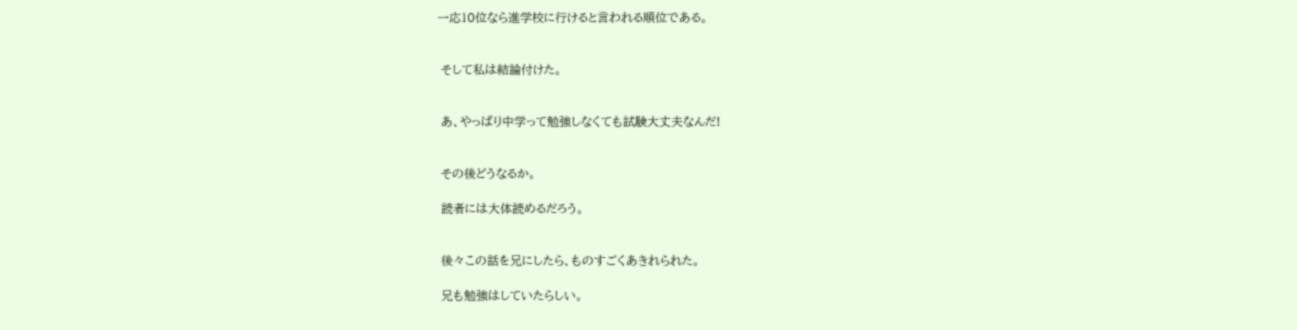一応10位なら進学校に行けると言われる順位である。


 そして私は結論付けた。


 あ、やっぱり中学って勉強しなくても試験大丈夫なんだ!


 その後どうなるか。

 読者には大体読めるだろう。


 後々この話を兄にしたら、ものすごくあきれられた。

 兄も勉強はしていたらしい。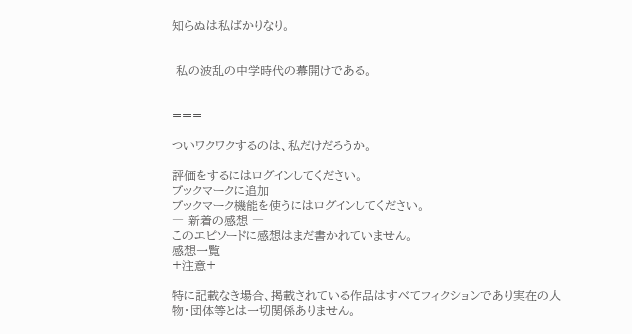知らぬは私ばかりなり。


 私の波乱の中学時代の幕開けである。


===

ついワクワクするのは、私だけだろうか。

評価をするにはログインしてください。
ブックマークに追加
ブックマーク機能を使うにはログインしてください。
― 新着の感想 ―
このエピソードに感想はまだ書かれていません。
感想一覧
+注意+

特に記載なき場合、掲載されている作品はすべてフィクションであり実在の人物・団体等とは一切関係ありません。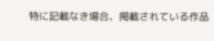特に記載なき場合、掲載されている作品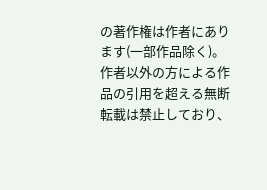の著作権は作者にあります(一部作品除く)。
作者以外の方による作品の引用を超える無断転載は禁止しており、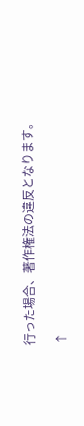行った場合、著作権法の違反となります。

↑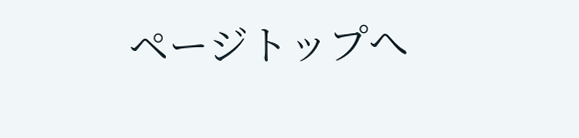ページトップへ